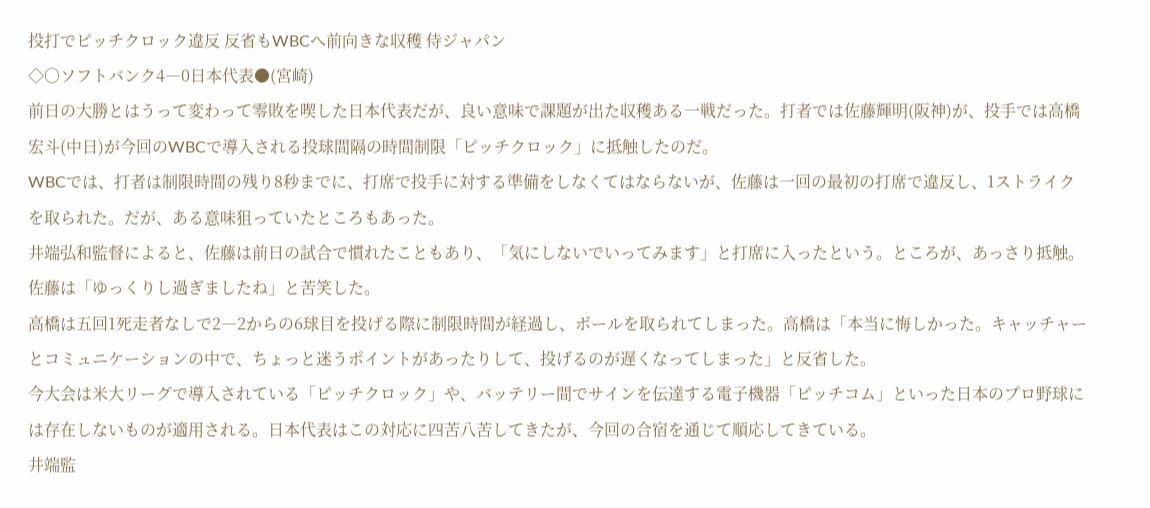投打でピッチクロック違反 反省もWBCへ前向きな収穫 侍ジャパン
◇○ソフトバンク4―0日本代表●(宮崎)
前日の大勝とはうって変わって零敗を喫した日本代表だが、良い意味で課題が出た収穫ある一戦だった。打者では佐藤輝明(阪神)が、投手では高橋宏斗(中日)が今回のWBCで導入される投球間隔の時間制限「ピッチクロック」に抵触したのだ。
WBCでは、打者は制限時間の残り8秒までに、打席で投手に対する準備をしなくてはならないが、佐藤は一回の最初の打席で違反し、1ストライクを取られた。だが、ある意味狙っていたところもあった。
井端弘和監督によると、佐藤は前日の試合で慣れたこともあり、「気にしないでいってみます」と打席に入ったという。ところが、あっさり抵触。佐藤は「ゆっくりし過ぎましたね」と苦笑した。
高橋は五回1死走者なしで2―2からの6球目を投げる際に制限時間が経過し、ボールを取られてしまった。高橋は「本当に悔しかった。キャッチャーとコミュニケーションの中で、ちょっと迷うポイントがあったりして、投げるのが遅くなってしまった」と反省した。
今大会は米大リーグで導入されている「ピッチクロック」や、バッテリー間でサインを伝達する電子機器「ピッチコム」といった日本のプロ野球には存在しないものが適用される。日本代表はこの対応に四苦八苦してきたが、今回の合宿を通じて順応してきている。
井端監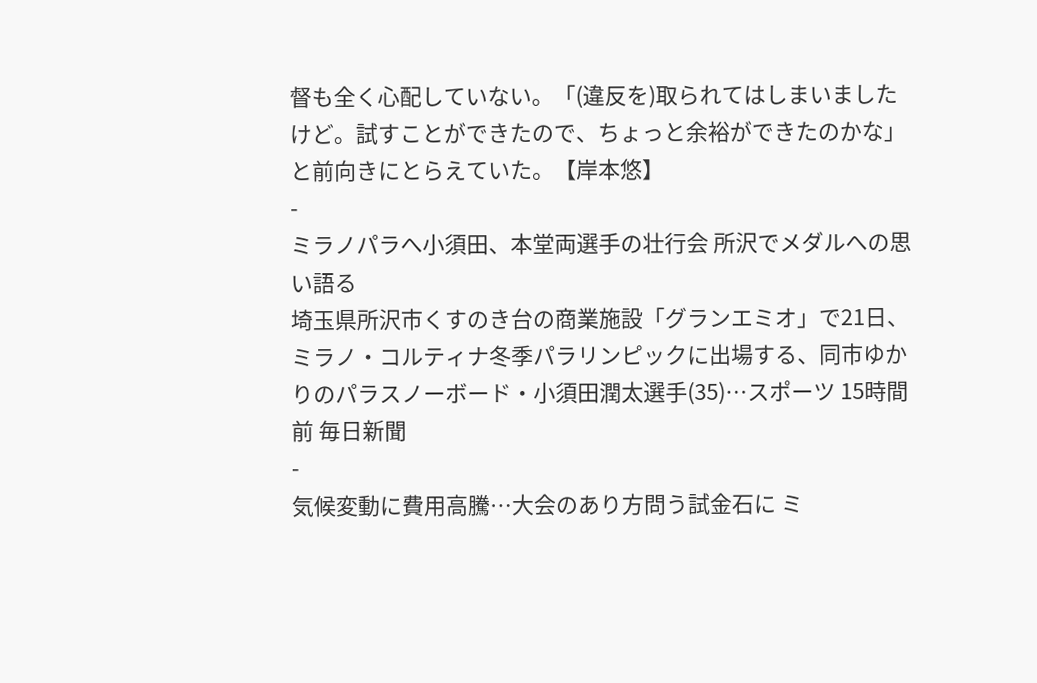督も全く心配していない。「(違反を)取られてはしまいましたけど。試すことができたので、ちょっと余裕ができたのかな」と前向きにとらえていた。【岸本悠】
-
ミラノパラへ小須田、本堂両選手の壮行会 所沢でメダルへの思い語る
埼玉県所沢市くすのき台の商業施設「グランエミオ」で21日、ミラノ・コルティナ冬季パラリンピックに出場する、同市ゆかりのパラスノーボード・小須田潤太選手(35)…スポーツ 15時間前 毎日新聞
-
気候変動に費用高騰…大会のあり方問う試金石に ミ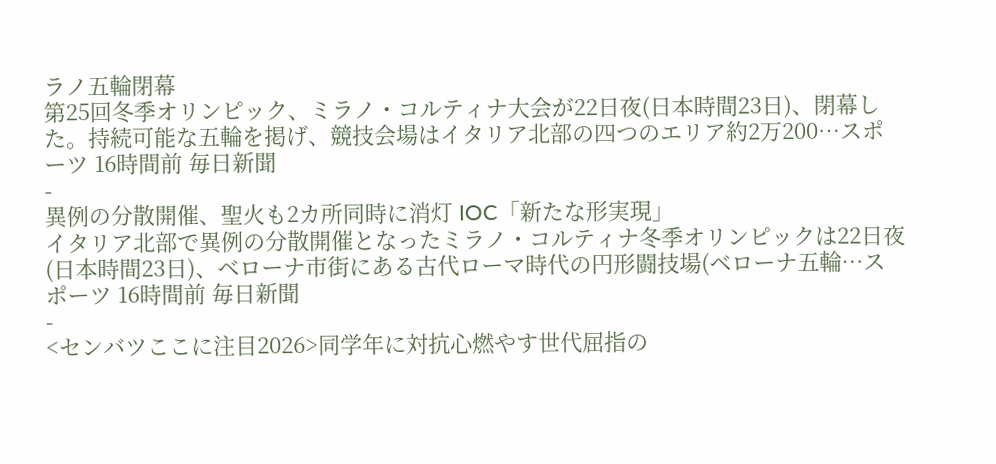ラノ五輪閉幕
第25回冬季オリンピック、ミラノ・コルティナ大会が22日夜(日本時間23日)、閉幕した。持続可能な五輪を掲げ、競技会場はイタリア北部の四つのエリア約2万200…スポーツ 16時間前 毎日新聞
-
異例の分散開催、聖火も2カ所同時に消灯 IOC「新たな形実現」
イタリア北部で異例の分散開催となったミラノ・コルティナ冬季オリンピックは22日夜(日本時間23日)、ベローナ市街にある古代ローマ時代の円形闘技場(ベローナ五輪…スポーツ 16時間前 毎日新聞
-
<センバツここに注目2026>同学年に対抗心燃やす世代屈指の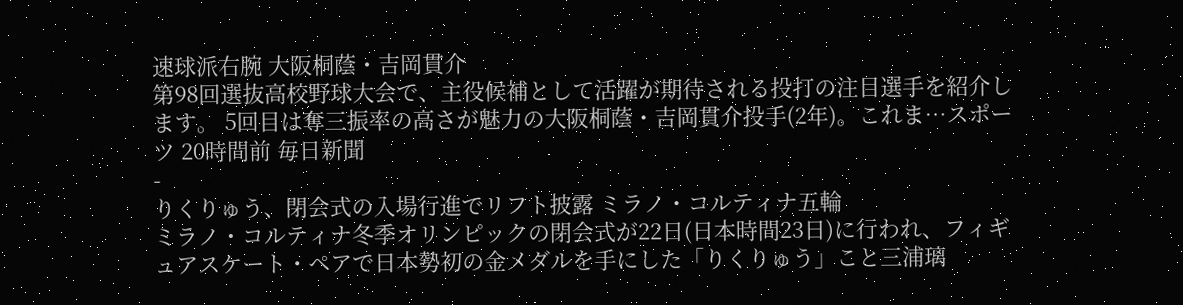速球派右腕 大阪桐蔭・吉岡貫介
第98回選抜高校野球大会で、主役候補として活躍が期待される投打の注目選手を紹介します。 5回目は奪三振率の高さが魅力の大阪桐蔭・吉岡貫介投手(2年)。これま…スポーツ 20時間前 毎日新聞
-
りくりゅう、閉会式の入場行進でリフト披露 ミラノ・コルティナ五輪
ミラノ・コルティナ冬季オリンピックの閉会式が22日(日本時間23日)に行われ、フィギュアスケート・ペアで日本勢初の金メダルを手にした「りくりゅう」こと三浦璃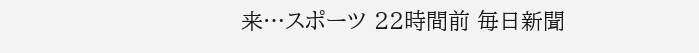来…スポーツ 22時間前 毎日新聞